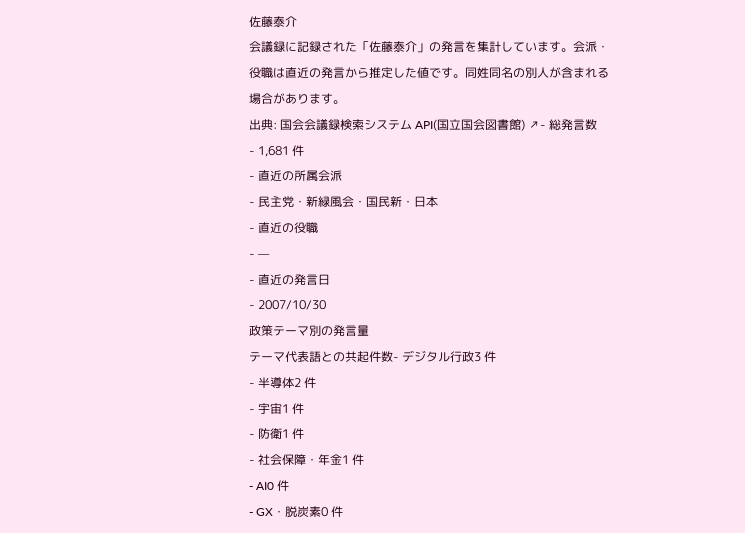佐藤泰介
会議録に記録された「佐藤泰介」の発言を集計しています。会派・役職は直近の発言から推定した値です。同姓同名の別人が含まれる場合があります。
出典: 国会会議録検索システム API(国立国会図書館) ↗- 総発言数
- 1,681 件
- 直近の所属会派
- 民主党・新緑風会・国民新・日本
- 直近の役職
- —
- 直近の発言日
- 2007/10/30
政策テーマ別の発言量
テーマ代表語との共起件数- デジタル行政3 件
- 半導体2 件
- 宇宙1 件
- 防衛1 件
- 社会保障・年金1 件
- AI0 件
- GX・脱炭素0 件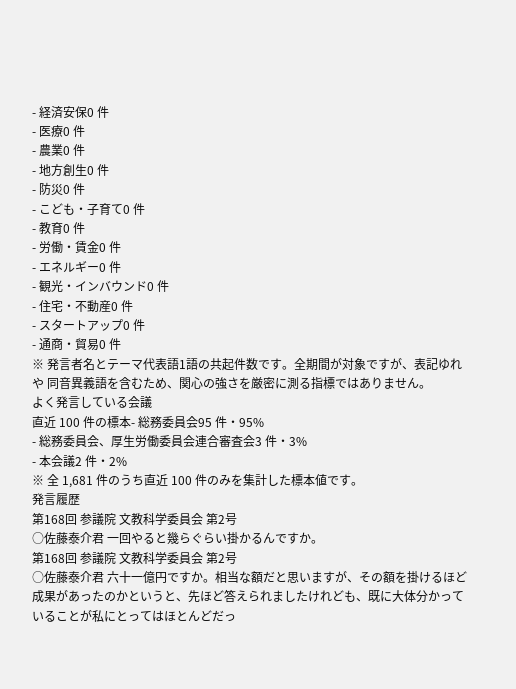- 経済安保0 件
- 医療0 件
- 農業0 件
- 地方創生0 件
- 防災0 件
- こども・子育て0 件
- 教育0 件
- 労働・賃金0 件
- エネルギー0 件
- 観光・インバウンド0 件
- 住宅・不動産0 件
- スタートアップ0 件
- 通商・貿易0 件
※ 発言者名とテーマ代表語1語の共起件数です。全期間が対象ですが、表記ゆれや 同音異義語を含むため、関心の強さを厳密に測る指標ではありません。
よく発言している会議
直近 100 件の標本- 総務委員会95 件・95%
- 総務委員会、厚生労働委員会連合審査会3 件・3%
- 本会議2 件・2%
※ 全 1,681 件のうち直近 100 件のみを集計した標本値です。
発言履歴
第168回 参議院 文教科学委員会 第2号
○佐藤泰介君 一回やると幾らぐらい掛かるんですか。
第168回 参議院 文教科学委員会 第2号
○佐藤泰介君 六十一億円ですか。相当な額だと思いますが、その額を掛けるほど成果があったのかというと、先ほど答えられましたけれども、既に大体分かっていることが私にとってはほとんどだっ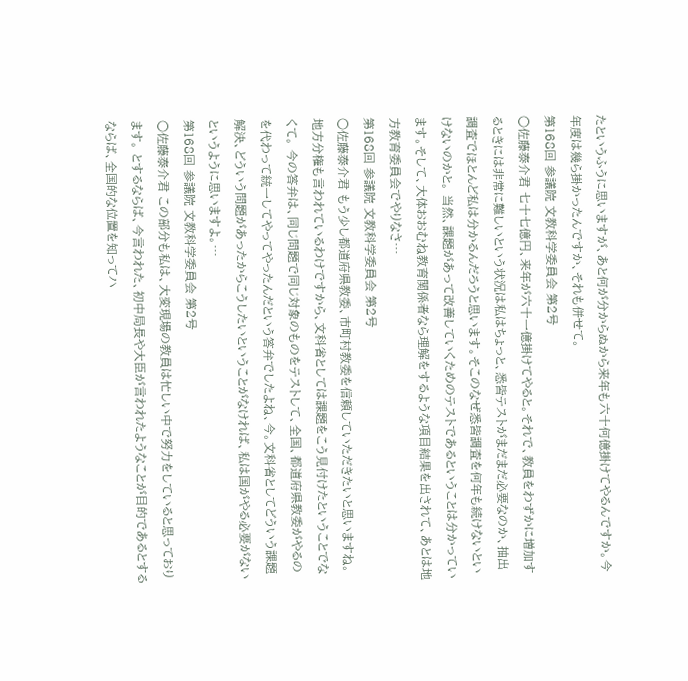たというふうに思いますが、あと何が分からぬから来年も六十何億掛けてやるんですか。今年度は幾ら掛かったんですか、それも併せて。
第168回 参議院 文教科学委員会 第2号
○佐藤泰介君 七十七億円、来年が六十一億掛けてやると。それで、教員をわずかに増加するときには非常に難しいという状況は私はちょっと、悉皆テストがまだまだ必要なのか、抽出調査でほとんど私は分かるんだろうと思います。そこのなぜ悉皆調査を何年も続けないといけないのかと。 当然、課題があって改善していくためのテストであるということは分かっています。そして、大体おおむね教育関係者なら理解をするような項目結果を出されて、あとは地方教育委員会でやりなさ…
第168回 参議院 文教科学委員会 第2号
○佐藤泰介君 もう少し都道府県教委、市町村教委を信頼していただきたいと思いますね。地方分権も言われているわけですから、文科省としては課題をこう見付けたということでなくて。 今の答弁は、同じ問題で同じ対象のものをテストして、全国、都道府県教委がやるのを代わって統一してやってやったんだという答弁でしたよね、今。文科省としてどういう課題解決、どういう問題があったからこうしたいということがなければ、私は国がやる必要がないというように思いますよ。…
第168回 参議院 文教科学委員会 第2号
○佐藤泰介君 この部分も私は、大変現場の教員は忙しい中で努力をしていると思っております。 とするならば、今言われた、初中局長や大臣が言われたようなことが目的であるとするならば、全国的な位置を知ってハ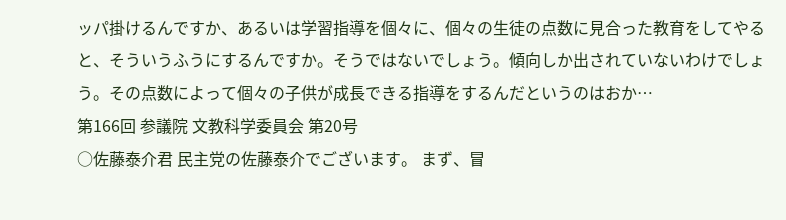ッパ掛けるんですか、あるいは学習指導を個々に、個々の生徒の点数に見合った教育をしてやると、そういうふうにするんですか。そうではないでしょう。傾向しか出されていないわけでしょう。その点数によって個々の子供が成長できる指導をするんだというのはおか…
第166回 参議院 文教科学委員会 第20号
○佐藤泰介君 民主党の佐藤泰介でございます。 まず、冒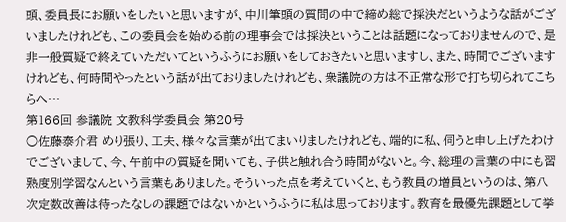頭、委員長にお願いをしたいと思いますが、中川筆頭の質問の中で締め総で採決だというような話がございましたけれども、この委員会を始める前の理事会では採決ということは話題になっておりませんので、是非一般質疑で終えていただいてというふうにお願いをしておきたいと思いますし、また、時間でございますけれども、何時間やったという話が出ておりましたけれども、衆議院の方は不正常な形で打ち切られてこちらへ…
第166回 参議院 文教科学委員会 第20号
○佐藤泰介君 めり張り、工夫、様々な言葉が出てまいりましたけれども、端的に私、伺うと申し上げたわけでございまして、今、午前中の質疑を聞いても、子供と触れ合う時間がないと。今、総理の言葉の中にも習熟度別学習なんという言葉もありました。そういった点を考えていくと、もう教員の増員というのは、第八次定数改善は待ったなしの課題ではないかというふうに私は思っております。教育を最優先課題として挙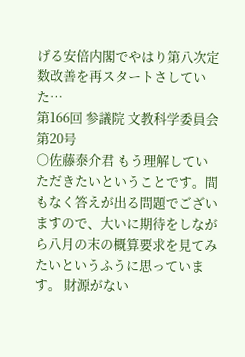げる安倍内閣でやはり第八次定数改善を再スタートさしていた…
第166回 参議院 文教科学委員会 第20号
○佐藤泰介君 もう理解していただきたいということです。間もなく答えが出る問題でございますので、大いに期待をしながら八月の末の概算要求を見てみたいというふうに思っています。 財源がない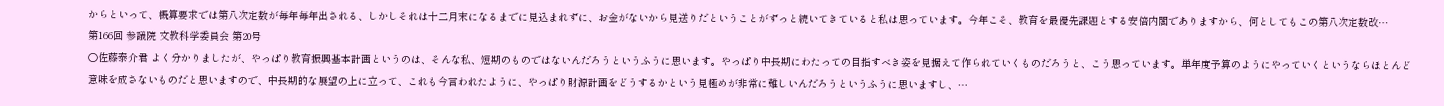からといって、概算要求では第八次定数が毎年毎年出される、しかしそれは十二月末になるまでに見込まれずに、お金がないから見送りだということがずっと続いてきていると私は思っています。今年こそ、教育を最優先課題とする安倍内閣でありますから、何としてもこの第八次定数改…
第166回 参議院 文教科学委員会 第20号
○佐藤泰介君 よく分かりましたが、やっぱり教育振興基本計画というのは、そんな私、短期のものではないんだろうというふうに思います。やっぱり中長期にわたっての目指すべき姿を見据えて作られていくものだろうと、こう思っています。単年度予算のようにやっていくというならほとんど意味を成さないものだと思いますので、中長期的な展望の上に立って、これも今言われたように、やっぱり財源計画をどうするかという見極めが非常に難しいんだろうというふうに思いますし、…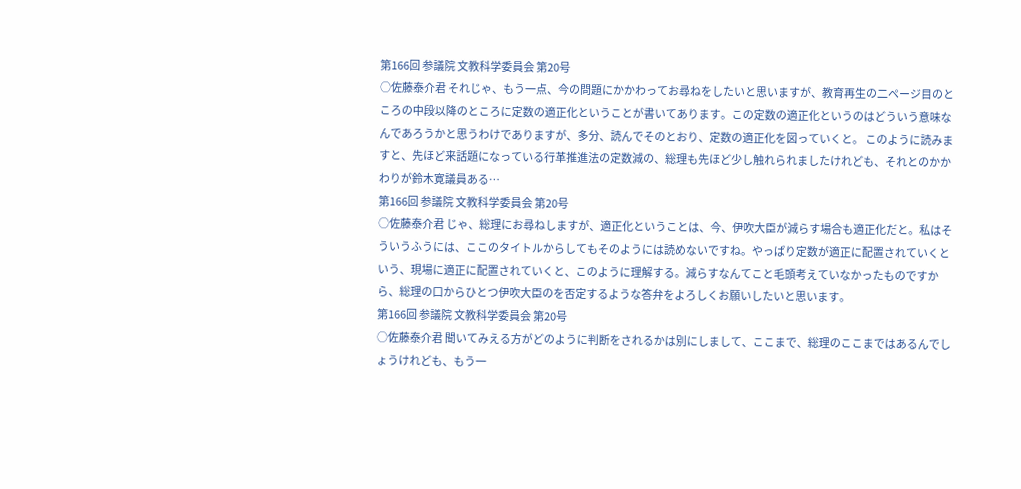第166回 参議院 文教科学委員会 第20号
○佐藤泰介君 それじゃ、もう一点、今の問題にかかわってお尋ねをしたいと思いますが、教育再生の二ページ目のところの中段以降のところに定数の適正化ということが書いてあります。この定数の適正化というのはどういう意味なんであろうかと思うわけでありますが、多分、読んでそのとおり、定数の適正化を図っていくと。 このように読みますと、先ほど来話題になっている行革推進法の定数減の、総理も先ほど少し触れられましたけれども、それとのかかわりが鈴木寛議員ある…
第166回 参議院 文教科学委員会 第20号
○佐藤泰介君 じゃ、総理にお尋ねしますが、適正化ということは、今、伊吹大臣が減らす場合も適正化だと。私はそういうふうには、ここのタイトルからしてもそのようには読めないですね。やっぱり定数が適正に配置されていくという、現場に適正に配置されていくと、このように理解する。減らすなんてこと毛頭考えていなかったものですから、総理の口からひとつ伊吹大臣のを否定するような答弁をよろしくお願いしたいと思います。
第166回 参議院 文教科学委員会 第20号
○佐藤泰介君 聞いてみえる方がどのように判断をされるかは別にしまして、ここまで、総理のここまではあるんでしょうけれども、もう一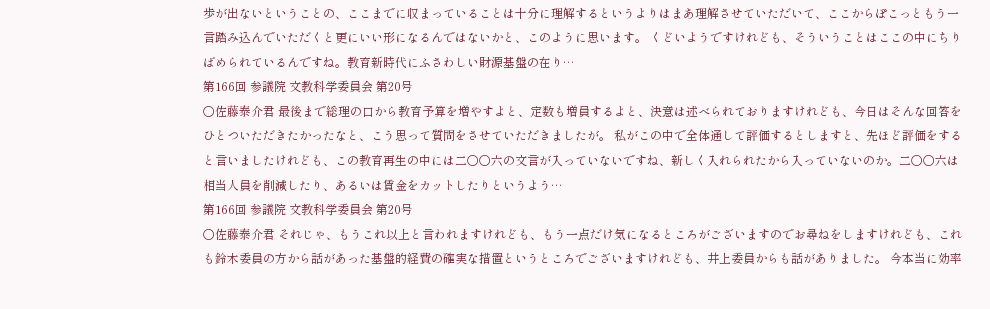歩が出ないということの、ここまでに収まっていることは十分に理解するというよりはまあ理解させていただいて、ここからぽこっともう一言踏み込んでいただくと更にいい形になるんではないかと、このように思います。 くどいようですけれども、そういうことはここの中にちりばめられているんですね。教育新時代にふさわしい財源基盤の在り…
第166回 参議院 文教科学委員会 第20号
○佐藤泰介君 最後まで総理の口から教育予算を増やすよと、定数も増員するよと、決意は述べられておりますけれども、今日はそんな回答をひとついただきたかったなと、こう思って質問をさせていただきましたが。 私がこの中で全体通して評価するとしますと、先ほど評価をすると言いましたけれども、この教育再生の中には二〇〇六の文言が入っていないですね、新しく入れられたから入っていないのか。二〇〇六は相当人員を削減したり、あるいは賃金をカットしたりというよう…
第166回 参議院 文教科学委員会 第20号
○佐藤泰介君 それじゃ、もうこれ以上と言われますけれども、もう一点だけ気になるところがございますのでお尋ねをしますけれども、これも鈴木委員の方から話があった基盤的経費の確実な措置というところでございますけれども、井上委員からも話がありました。 今本当に効率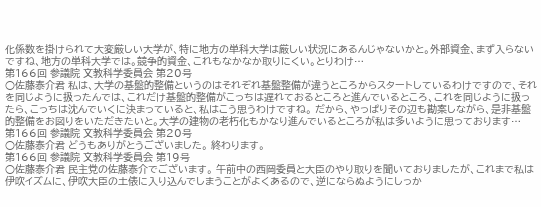化係数を掛けられて大変厳しい大学が、特に地方の単科大学は厳しい状況にあるんじゃないかと。外部資金、まず入らないですね、地方の単科大学では。競争的資金、これもなかなか取りにくい。とりわけ…
第166回 参議院 文教科学委員会 第20号
○佐藤泰介君 私は、大学の基盤的整備というのはそれぞれ基盤整備が違うところからスタートしているわけですので、それを同じように扱ったんでは、これだけ基盤的整備がこっちは遅れておるところと進んでいるところ、これを同じように扱ったら、こっちは沈んでいくに決まっていると、私はこう思うわけですね。 だから、やっぱりその辺も勘案しながら、是非基盤的整備をお図りをいただきたいと。大学の建物の老朽化もかなり進んでいるところが私は多いように思っております…
第166回 参議院 文教科学委員会 第20号
○佐藤泰介君 どうもありがとうございました。 終わります。
第166回 参議院 文教科学委員会 第19号
○佐藤泰介君 民主党の佐藤泰介でございます。 午前中の西岡委員と大臣のやり取りを聞いておりましたが、これまで私は伊吹イズムに、伊吹大臣の土俵に入り込んでしまうことがよくあるので、逆にならぬようにしっか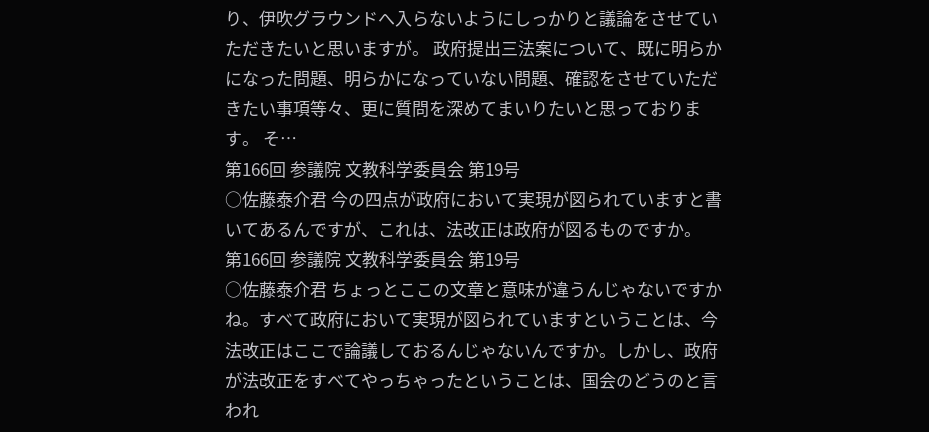り、伊吹グラウンドへ入らないようにしっかりと議論をさせていただきたいと思いますが。 政府提出三法案について、既に明らかになった問題、明らかになっていない問題、確認をさせていただきたい事項等々、更に質問を深めてまいりたいと思っております。 そ…
第166回 参議院 文教科学委員会 第19号
○佐藤泰介君 今の四点が政府において実現が図られていますと書いてあるんですが、これは、法改正は政府が図るものですか。
第166回 参議院 文教科学委員会 第19号
○佐藤泰介君 ちょっとここの文章と意味が違うんじゃないですかね。すべて政府において実現が図られていますということは、今法改正はここで論議しておるんじゃないんですか。しかし、政府が法改正をすべてやっちゃったということは、国会のどうのと言われ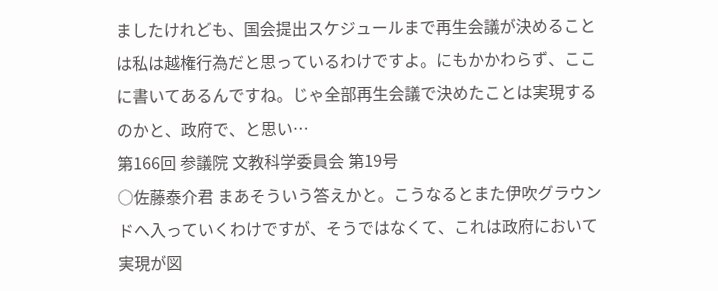ましたけれども、国会提出スケジュールまで再生会議が決めることは私は越権行為だと思っているわけですよ。にもかかわらず、ここに書いてあるんですね。じゃ全部再生会議で決めたことは実現するのかと、政府で、と思い…
第166回 参議院 文教科学委員会 第19号
○佐藤泰介君 まあそういう答えかと。こうなるとまた伊吹グラウンドへ入っていくわけですが、そうではなくて、これは政府において実現が図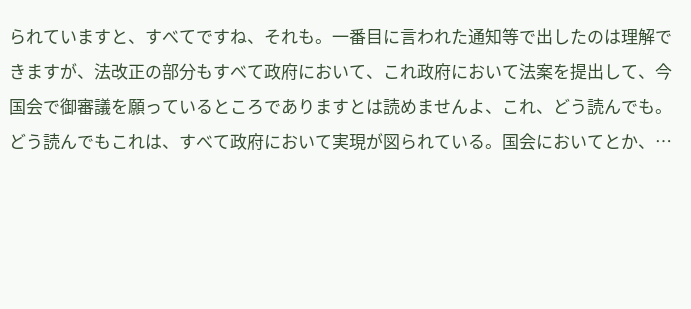られていますと、すべてですね、それも。一番目に言われた通知等で出したのは理解できますが、法改正の部分もすべて政府において、これ政府において法案を提出して、今国会で御審議を願っているところでありますとは読めませんよ、これ、どう読んでも。どう読んでもこれは、すべて政府において実現が図られている。国会においてとか、…